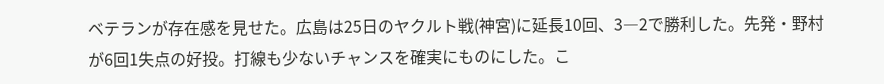ベテランが存在感を見せた。広島は25日のヤクルト戦(神宮)に延長10回、3―2で勝利した。先発・野村が6回1失点の好投。打線も少ないチャンスを確実にものにした。こ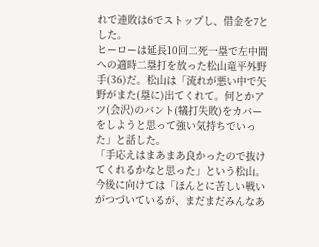れで連敗は6でストップし、借金を7とした。
ヒーローは延長10回二死一塁で左中間への適時二塁打を放った松山竜平外野手(36)だ。松山は「流れが悪い中で矢野がまた(塁に)出てくれて。何とかアツ(会沢)のバント(犠打失敗)をカバーをしようと思って強い気持ちでいった」と話した。
「手応えはまあまあ良かったので抜けてくれるかなと思った」という松山。今後に向けては「ほんとに苦しい戦いがつづいているが、まだまだみんなあ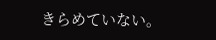きらめていない。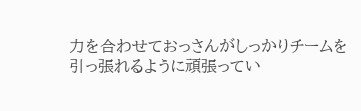力を合わせておっさんがしっかりチームを引っ張れるように頑張ってい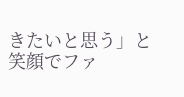きたいと思う」と笑顔でファ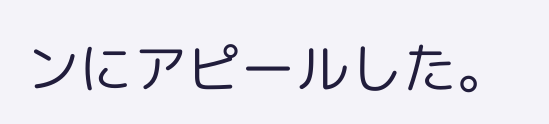ンにアピールした。